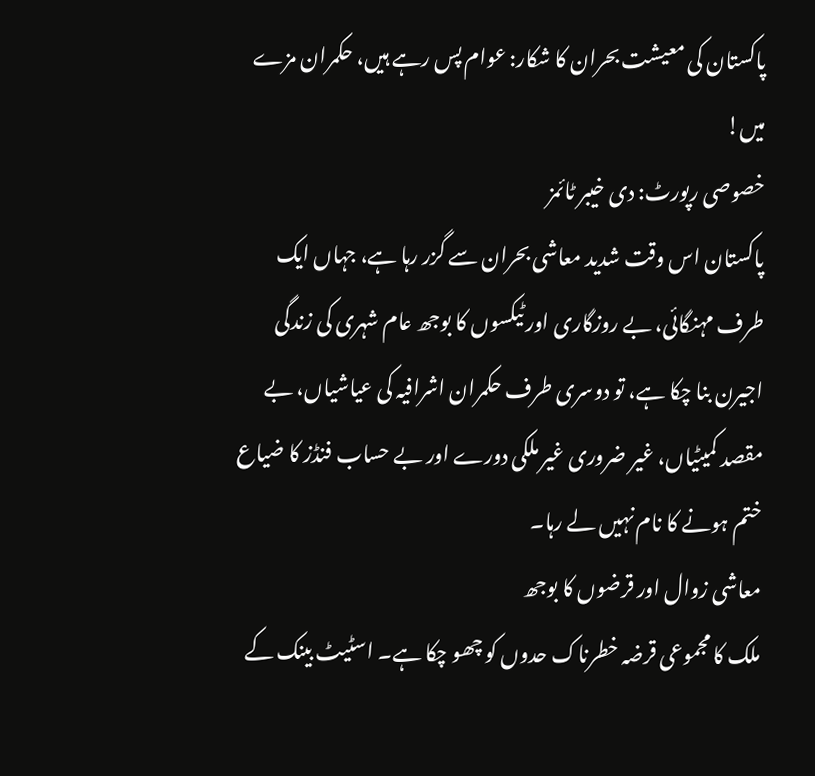پاکستان کی معیشت بحران کا شکار: عوام پس رہے ہیں، حکمران مزے میں!
خصوصی رپورٹ: دی خیبر ٹائمز
پاکستان اس وقت شدید معاشی بحران سے گزر رہا ہے، جہاں ایک طرف مہنگائی، بے روزگاری اور ٹیکسوں کا بوجھ عام شہری کی زندگی اجیرن بنا چکا ہے، تو دوسری طرف حکمران اشرافیہ کی عیاشیاں، بے مقصد کمیٹیاں، غیر ضروری غیر ملکی دورے اور بے حساب فنڈز کا ضیاع ختم ہونے کا نام نہیں لے رہا۔
معاشی زوال اور قرضوں کا بوجھ
ملک کا مجموعی قرضہ خطرناک حدوں کو چھو چکا ہے۔ اسٹیٹ بینک کے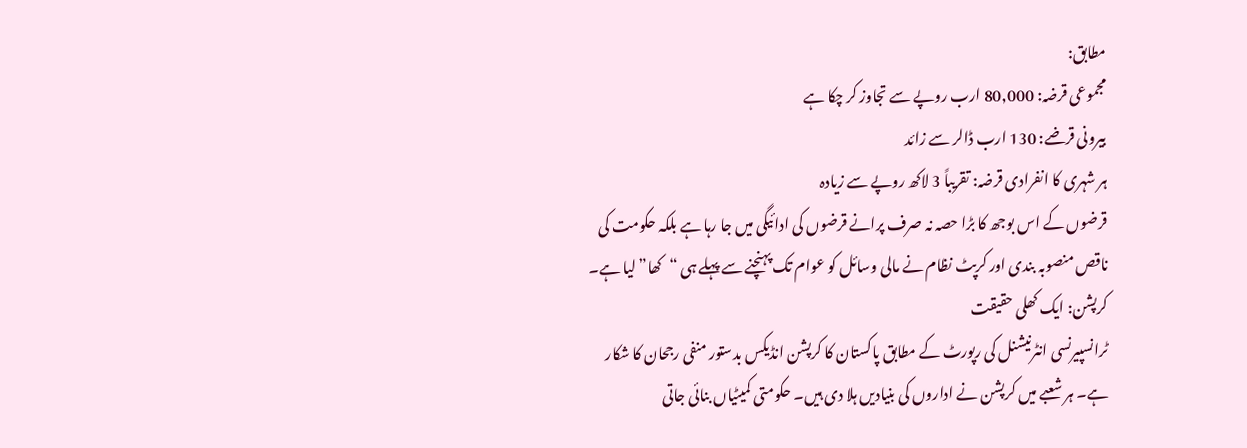مطابق:
مجموعی قرضہ: 80,000 ارب روپے سے تجاوز کر چکا ہے
بیرونی قرضے: 130 ارب ڈالر سے زائد
ہر شہری کا انفرادی قرضہ: تقریباً 3 لاکھ روپے سے زیادہ
قرضوں کے اس بوجھ کا بڑا حصہ نہ صرف پرانے قرضوں کی ادائیگی میں جا رہا ہے بلکہ حکومت کی ناقص منصوبہ بندی اور کرپٹ نظام نے مالی وسائل کو عوام تک پہنچنے سے پہلے ہی “کھا” لیا ہے۔
کرپشن: ایک کھلی حقیقت
ٹرانسپیرنسی انٹرنیشنل کی رپورٹ کے مطابق پاکستان کا کرپشن انڈیکس بدستور منفی رجحان کا شکار ہے۔ ہر شعبے میں کرپشن نے اداروں کی بنیادیں ہلا دی ہیں۔ حکومتی کمیٹیاں بنائی جاتی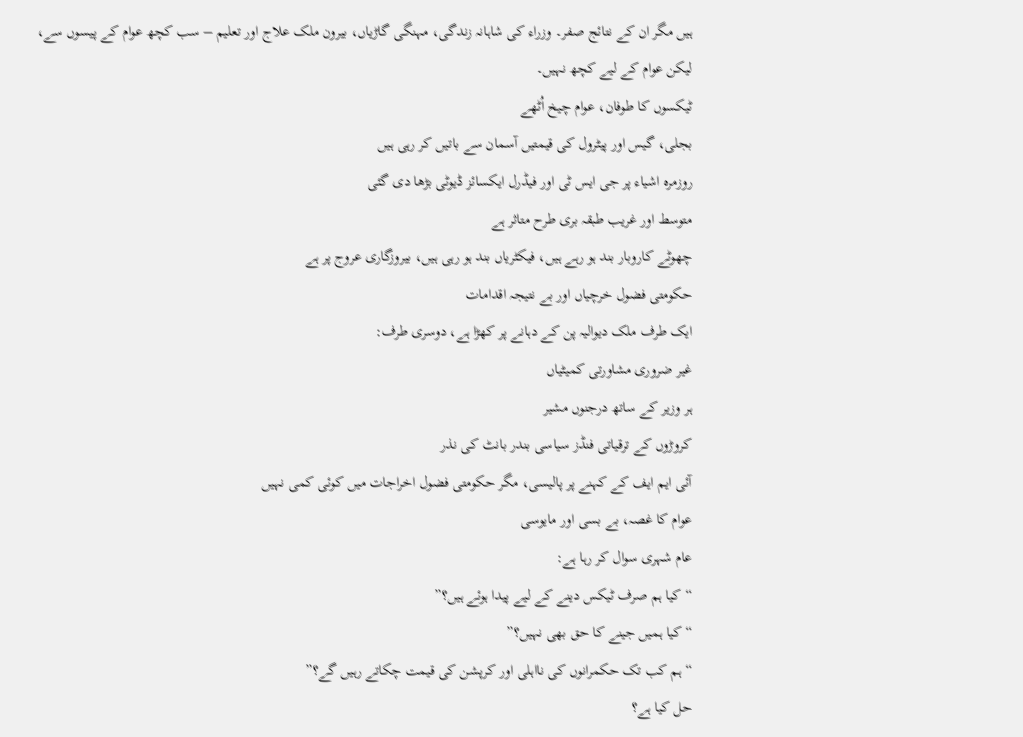ہیں مگر ان کے نتائج صفر۔ وزراء کی شاہانہ زندگی، مہنگی گاڑیاں، بیرون ملک علاج اور تعلیم – سب کچھ عوام کے پیسوں سے، لیکن عوام کے لیے کچھ نہیں۔
ٹیکسوں کا طوفان، عوام چیخ اُٹھے
بجلی، گیس اور پیٹرول کی قیمتیں آسمان سے باتیں کر رہی ہیں
روزمرہ اشیاء پر جی ایس ٹی اور فیڈرل ایکسائز ڈیوٹی بڑھا دی گئی
متوسط اور غریب طبقہ بری طرح متاثر ہے
چھوٹے کاروبار بند ہو رہے ہیں، فیکٹریاں بند ہو رہی ہیں، بیروزگاری عروج پر ہے
حکومتی فضول خرچیاں اور بے نتیجہ اقدامات
ایک طرف ملک دیوالیہ پن کے دہانے پر کھڑا ہے، دوسری طرف:
غیر ضروری مشاورتی کمیٹیاں
ہر وزیر کے ساتھ درجنوں مشیر
کروڑوں کے ترقیاتی فنڈز سیاسی بندر بانٹ کی نذر
آئی ایم ایف کے کہنے پر پالیسی، مگر حکومتی فضول اخراجات میں کوئی کمی نہیں
عوام کا غصہ، بے بسی اور مایوسی
عام شہری سوال کر رہا ہے:
“کیا ہم صرف ٹیکس دینے کے لیے پیدا ہوئے ہیں؟”
“کیا ہمیں جینے کا حق بھی نہیں؟”
“ہم کب تک حکمرانوں کی نااہلی اور کرپشن کی قیمت چکاتے رہیں گے؟”
حل کیا ہے؟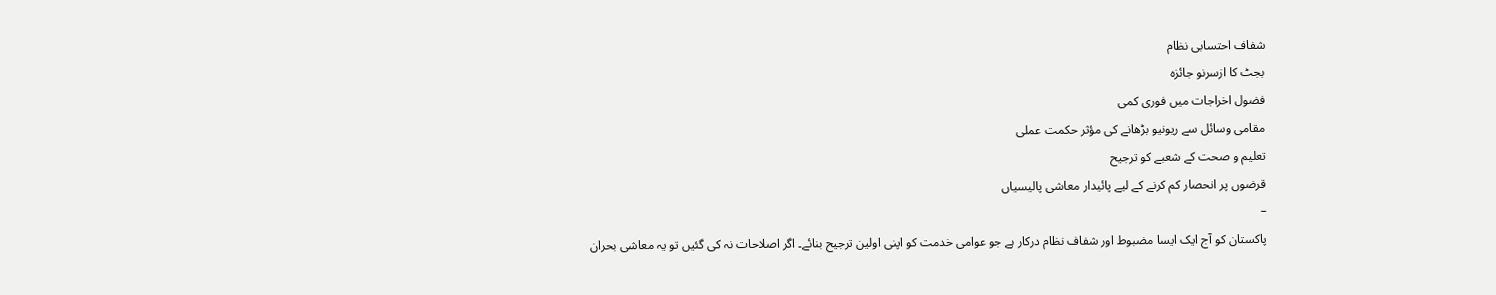شفاف احتسابی نظام
بجٹ کا ازسرنو جائزہ
فضول اخراجات میں فوری کمی
مقامی وسائل سے ریونیو بڑھانے کی مؤثر حکمت عملی
تعلیم و صحت کے شعبے کو ترجیح
قرضوں پر انحصار کم کرنے کے لیے پائیدار معاشی پالیسیاں
–
پاکستان کو آج ایک ایسا مضبوط اور شفاف نظام درکار ہے جو عوامی خدمت کو اپنی اولین ترجیح بنائے۔ اگر اصلاحات نہ کی گئیں تو یہ معاشی بحران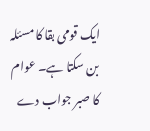ایک قومی بقا کا مسئلہ بن سکتا ہے۔ عوام کا صبر جواب دے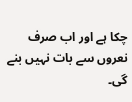چکا ہے اور اب صرف نعروں سے بات نہیں بنے گی۔